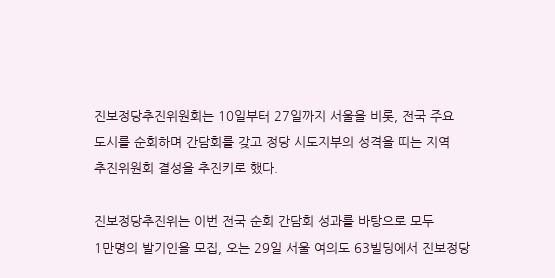진보정당추진위원회는 10일부터 27일까지 서울을 비롯, 전국 주요
도시를 순회하며 간담회를 갖고 정당 시도지부의 성격을 띠는 지역
추진위원회 결성을 추진키로 했다.

진보정당추진위는 이번 전국 순회 간담회 성과를 바탕으로 모두
1만명의 발기인을 모집, 오는 29일 서울 여의도 63빌딩에서 진보정당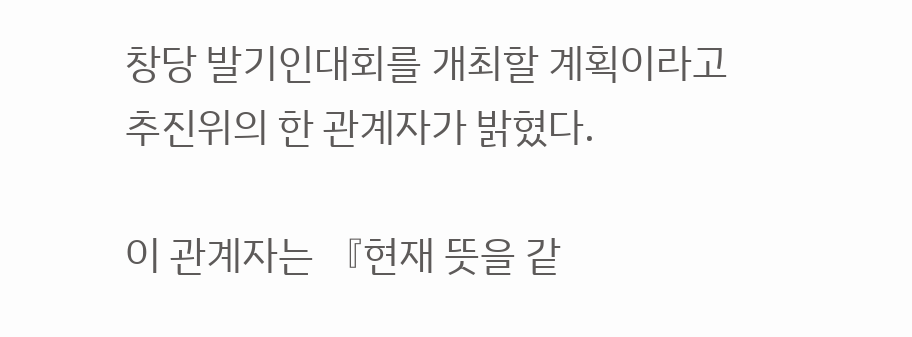창당 발기인대회를 개최할 계획이라고 추진위의 한 관계자가 밝혔다.

이 관계자는 『현재 뜻을 같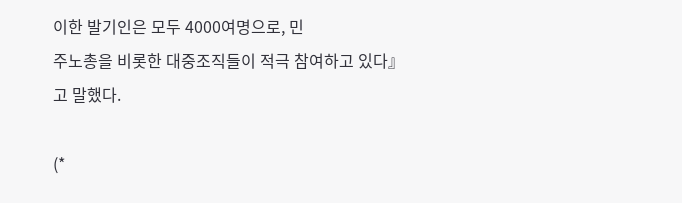이한 발기인은 모두 4000여명으로, 민
주노총을 비롯한 대중조직들이 적극 참여하고 있다』고 말했다.

(*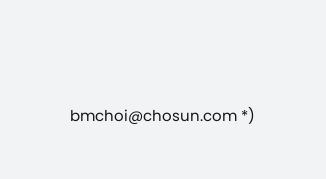bmchoi@chosun.com *)